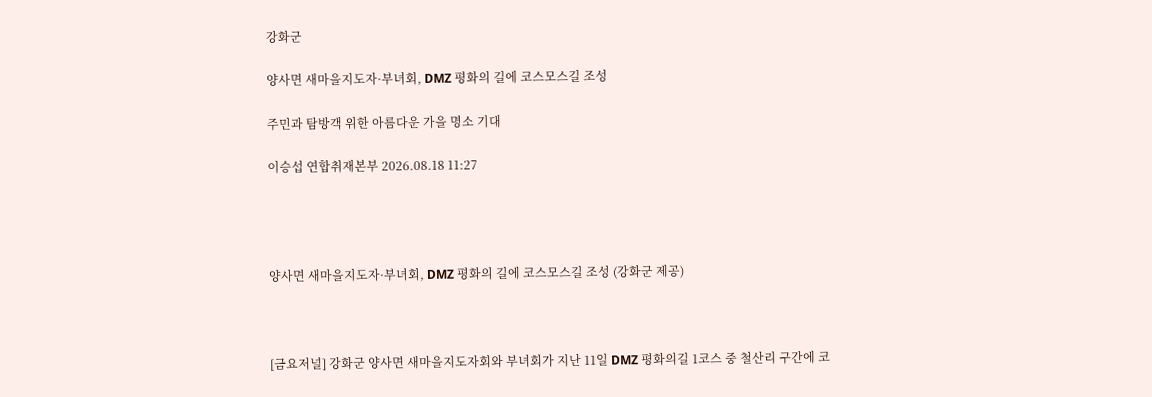강화군

양사면 새마을지도자·부녀회, DMZ 평화의 길에 코스모스길 조성

주민과 탐방객 위한 아름다운 가을 명소 기대

이승섭 연합취재본부 2026.08.18 11:27




양사면 새마을지도자·부녀회, DMZ 평화의 길에 코스모스길 조성 (강화군 제공)



[금요저널] 강화군 양사면 새마을지도자회와 부녀회가 지난 11일 DMZ 평화의길 1코스 중 철산리 구간에 코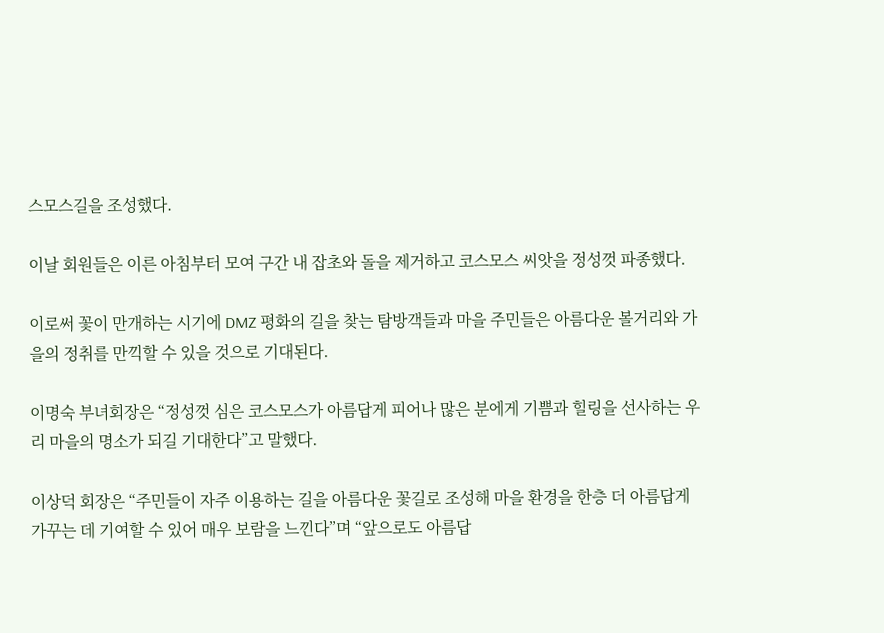스모스길을 조성했다.

이날 회원들은 이른 아침부터 모여 구간 내 잡초와 돌을 제거하고 코스모스 씨앗을 정성껏 파종했다.

이로써 꽃이 만개하는 시기에 DMZ 평화의 길을 찾는 탐방객들과 마을 주민들은 아름다운 볼거리와 가을의 정취를 만끽할 수 있을 것으로 기대된다.

이명숙 부녀회장은 “정성껏 심은 코스모스가 아름답게 피어나 많은 분에게 기쁨과 힐링을 선사하는 우리 마을의 명소가 되길 기대한다”고 말했다.

이상덕 회장은 “주민들이 자주 이용하는 길을 아름다운 꽃길로 조성해 마을 환경을 한층 더 아름답게 가꾸는 데 기여할 수 있어 매우 보람을 느낀다”며 “앞으로도 아름답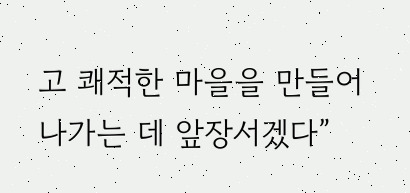고 쾌적한 마을을 만들어 나가는 데 앞장서겠다”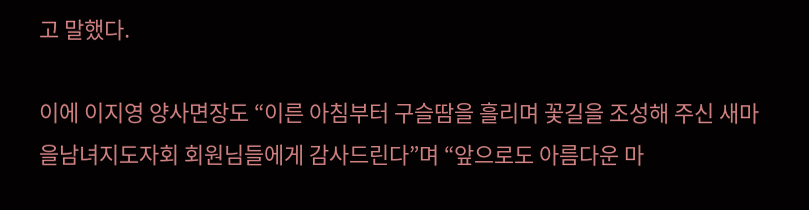고 말했다.

이에 이지영 양사면장도 “이른 아침부터 구슬땀을 흘리며 꽃길을 조성해 주신 새마을남녀지도자회 회원님들에게 감사드린다”며 “앞으로도 아름다운 마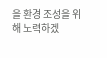을 환경 조성을 위해 노력하겠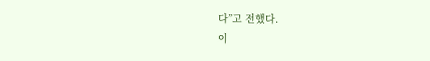다”고 전했다.
이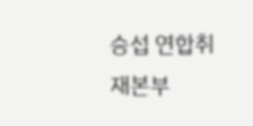승섭 연합취재본부